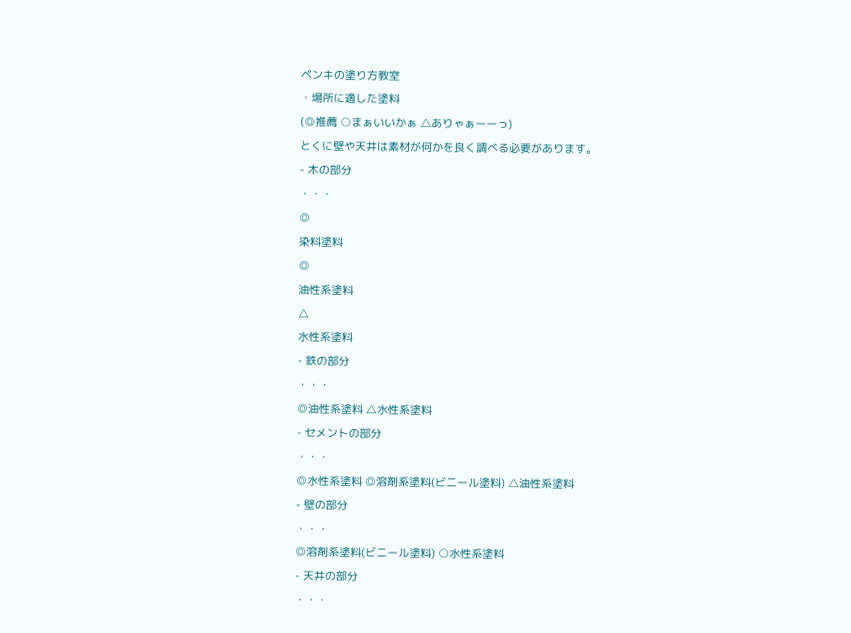ペンキの塗り方教室
・場所に適した塗料
(◎推薦 ○まぁいいかぁ △ありゃぁーーっ)
とくに壁や天井は素材が何かを良く調べる必要があります。
- 木の部分
・・・
◎
染料塗料
◎
油性系塗料
△
水性系塗料
- 鉄の部分
・・・
◎油性系塗料 △水性系塗料
- セメントの部分
・・・
◎水性系塗料 ◎溶剤系塗料(ビニール塗料) △油性系塗料
- 壁の部分
・・・
◎溶剤系塗料(ビニール塗料) ○水性系塗料
- 天井の部分
・・・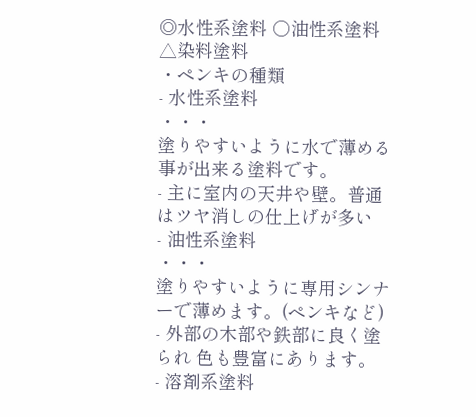◎水性系塗料 ○油性系塗料 △染料塗料
・ペンキの種類
- 水性系塗料
・・・
塗りやすいように水で薄める事が出来る塗料です。
- 主に室内の天井や壁。普通はツヤ消しの仕上げが多い
- 油性系塗料
・・・
塗りやすいように専用シンナーで薄めます。(ペンキなど)
- 外部の木部や鉄部に良く塗られ 色も豊富にあります。
- 溶剤系塗料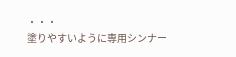・・・
塗りやすいように専用シンナー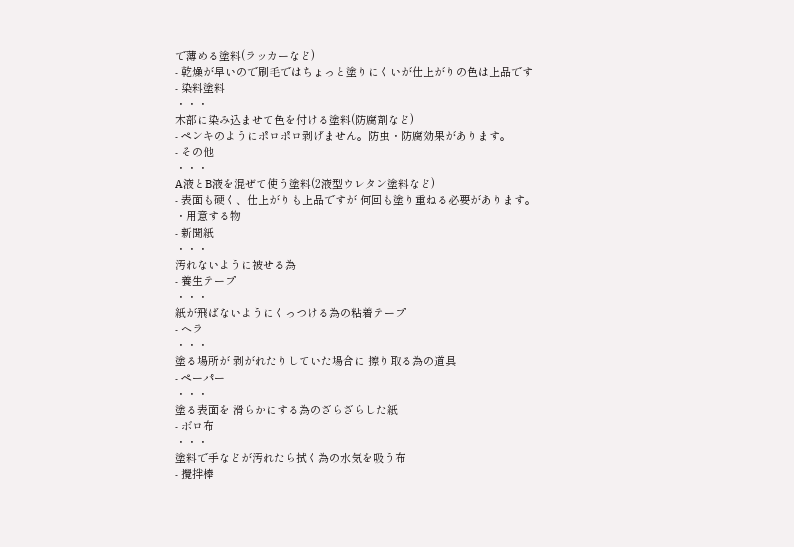で薄める塗料(ラッカーなど)
- 乾燥が早いので刷毛ではちょっと塗りにくいが仕上がりの色は上品です
- 染料塗料
・・・
木部に染み込ませて色を付ける塗料(防腐剤など)
- ペンキのようにポロポロ剥げません。防虫・防腐効果があります。
- その他
・・・
A液とB液を混ぜて使う塗料(2液型ウレタン塗料など)
- 表面も硬く、仕上がりも上品ですが 何回も塗り重ねる必要があります。
・用意する物
- 新聞紙
・・・
汚れないように被せる為
- 養生テープ
・・・
紙が飛ばないようにくっつける為の粘着テープ
- ヘラ
・・・
塗る場所が 剥がれたりしていた場合に 擦り取る為の道具
- ペーパー
・・・
塗る表面を 滑らかにする為のざらざらした紙
- ボロ布
・・・
塗料で手などが汚れたら拭く為の水気を吸う布
- 攪拌棒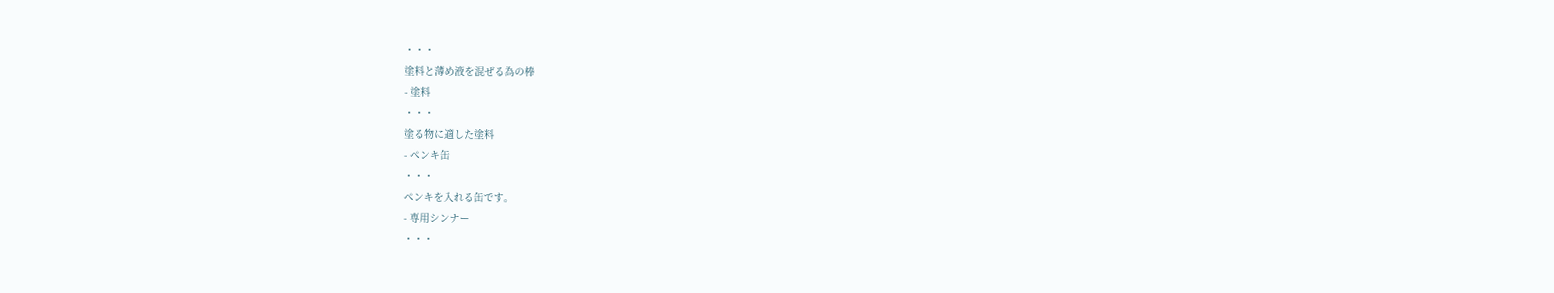・・・
塗料と薄め液を混ぜる為の棒
- 塗料
・・・
塗る物に適した塗料
- ペンキ缶
・・・
ペンキを入れる缶です。
- 専用シンナー
・・・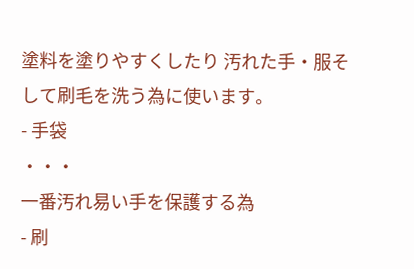塗料を塗りやすくしたり 汚れた手・服そして刷毛を洗う為に使います。
- 手袋
・・・
一番汚れ易い手を保護する為
- 刷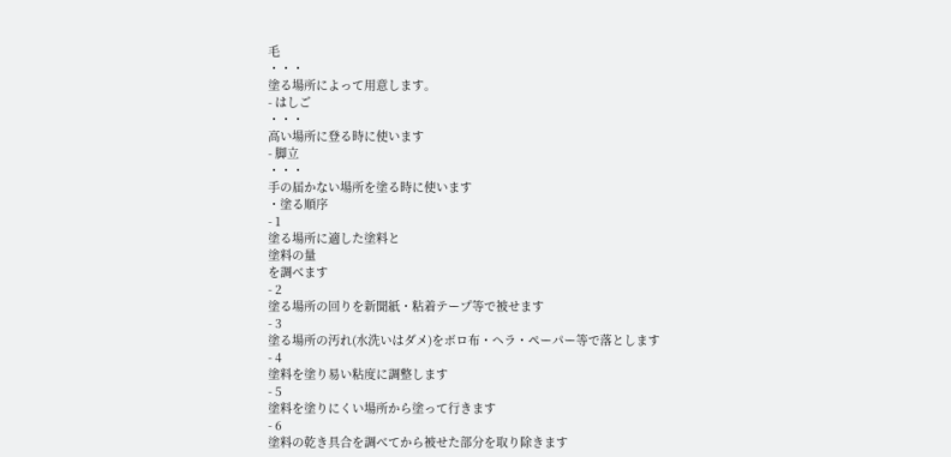毛
・・・
塗る場所によって用意します。
- はしご
・・・
高い場所に登る時に使います
- 脚立
・・・
手の届かない場所を塗る時に使います
・塗る順序
- 1
塗る場所に適した塗料と
塗料の量
を調べます
- 2
塗る場所の回りを新聞紙・粘着テープ等で被せます
- 3
塗る場所の汚れ(水洗いはダメ)をボロ布・ヘラ・ペーパー等で落とします
- 4
塗料を塗り易い粘度に調整します
- 5
塗料を塗りにくい場所から塗って行きます
- 6
塗料の乾き具合を調べてから被せた部分を取り除きます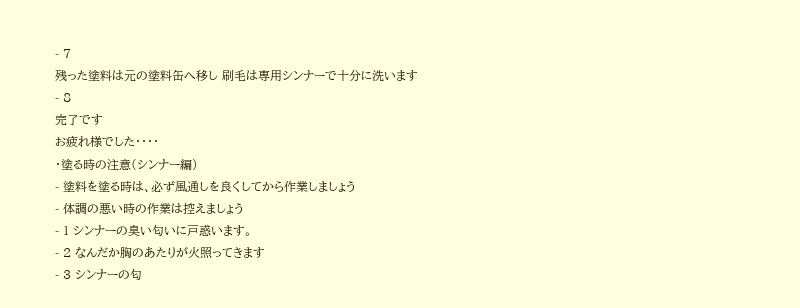- 7
残った塗料は元の塗料缶へ移し 刷毛は専用シンナーで十分に洗います
- 8
完了です
お疲れ様でした・・・・
・塗る時の注意(シンナー編)
- 塗料を塗る時は、必ず風通しを良くしてから作業しましょう
- 体調の悪い時の作業は控えましょう
- 1 シンナーの臭い匂いに戸惑います。
- 2 なんだか胸のあたりが火照ってきます
- 3 シンナーの匂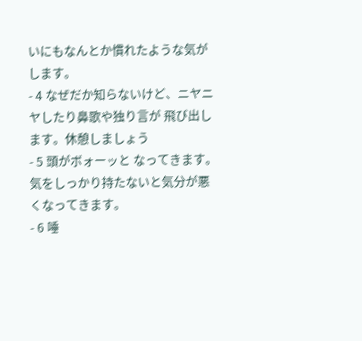いにもなんとか慣れたような気がします。
- 4 なぜだか知らないけど、ニヤニヤしたり鼻歌や独り言が 飛び出します。休憩しましょう
- 5 頭がボォーッと なってきます。気をしっかり持たないと気分が悪くなってきます。
- 6 唾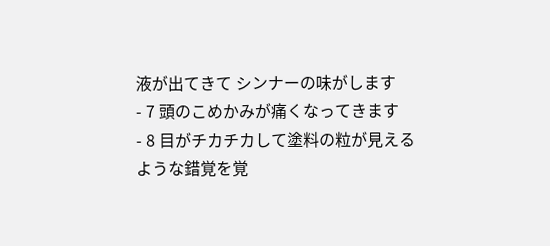液が出てきて シンナーの味がします
- 7 頭のこめかみが痛くなってきます
- 8 目がチカチカして塗料の粒が見えるような錯覚を覚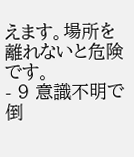えます。場所を離れないと危険です。
- 9 意識不明で倒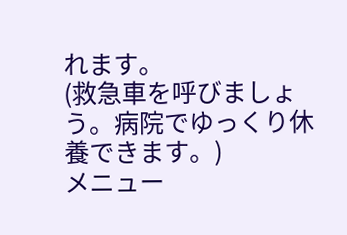れます。
(救急車を呼びましょう。病院でゆっくり休養できます。)
メニュー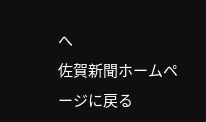へ
佐賀新聞ホームページに戻る